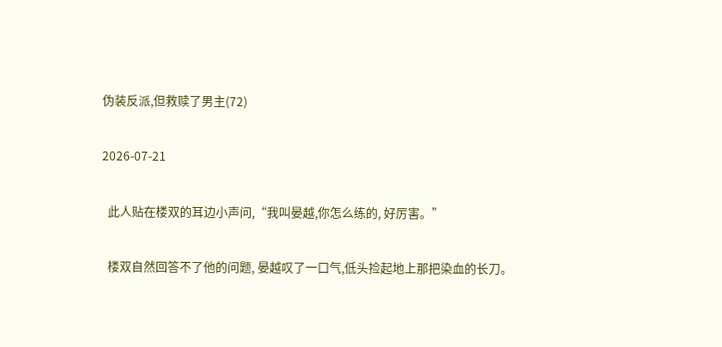伪装反派,但救赎了男主(72)

2026-07-21

  此人贴在楼双的耳边小声问,“我叫晏越,你怎么练的, 好厉害。”

  楼双自然回答不了他的问题, 晏越叹了一口气,低头捡起地上那把染血的长刀。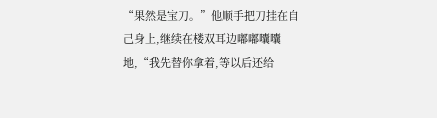“果然是宝刀。”他顺手把刀挂在自己身上,继续在楼双耳边嘟嘟囔囔地,“我先替你拿着,等以后还给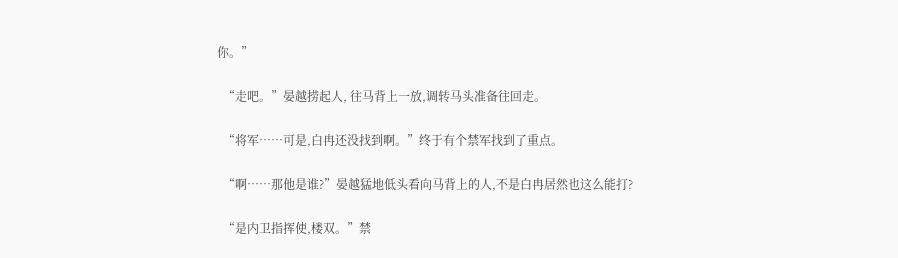你。”

  “走吧。”晏越捞起人, 往马背上一放,调转马头准备往回走。

  “将军……可是,白冉还没找到啊。”终于有个禁军找到了重点。

  “啊……那他是谁?”晏越猛地低头看向马背上的人,不是白冉居然也这么能打?

  “是内卫指挥使,楼双。”禁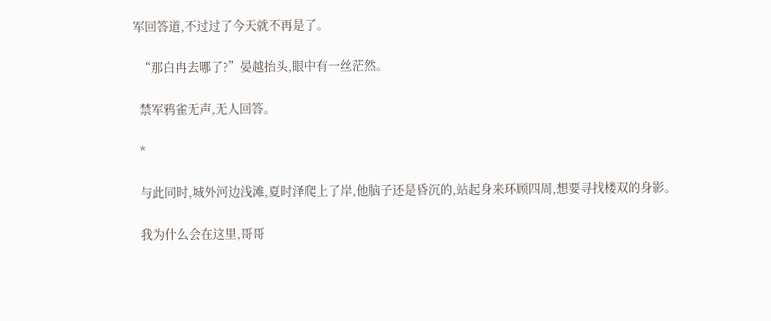军回答道,不过过了今天就不再是了。

  “那白冉去哪了?”晏越抬头,眼中有一丝茫然。

  禁军鸦雀无声,无人回答。

  *

  与此同时,城外河边浅滩,夏时泽爬上了岸,他脑子还是昏沉的,站起身来环顾四周,想要寻找楼双的身影。

  我为什么会在这里,哥哥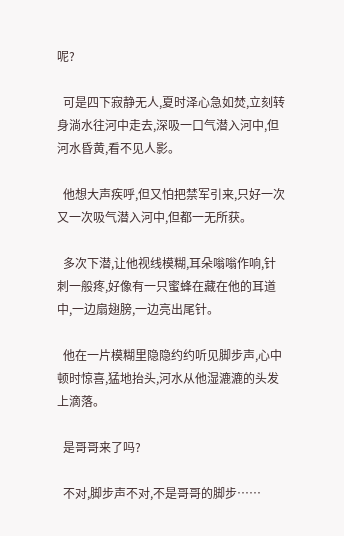呢?

  可是四下寂静无人,夏时泽心急如焚,立刻转身淌水往河中走去,深吸一口气潜入河中,但河水昏黄,看不见人影。

  他想大声疾呼,但又怕把禁军引来,只好一次又一次吸气潜入河中,但都一无所获。

  多次下潜,让他视线模糊,耳朵嗡嗡作响,针刺一般疼,好像有一只蜜蜂在藏在他的耳道中,一边扇翅膀,一边亮出尾针。

  他在一片模糊里隐隐约约听见脚步声,心中顿时惊喜,猛地抬头,河水从他湿漉漉的头发上滴落。

  是哥哥来了吗?

  不对,脚步声不对,不是哥哥的脚步……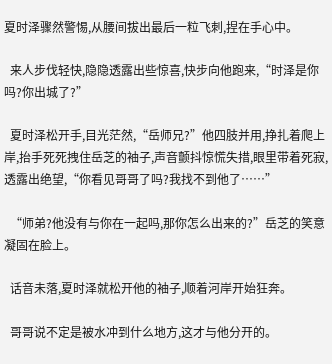夏时泽骤然警惕,从腰间拔出最后一粒飞刺,捏在手心中。

  来人步伐轻快,隐隐透露出些惊喜,快步向他跑来,“时泽是你吗?你出城了?”

  夏时泽松开手,目光茫然,“岳师兄?”他四肢并用,挣扎着爬上岸,抬手死死拽住岳芝的袖子,声音颤抖惊慌失措,眼里带着死寂,透露出绝望,“你看见哥哥了吗?我找不到他了……”

  “师弟?他没有与你在一起吗,那你怎么出来的?”岳芝的笑意凝固在脸上。

  话音未落,夏时泽就松开他的袖子,顺着河岸开始狂奔。

  哥哥说不定是被水冲到什么地方,这才与他分开的。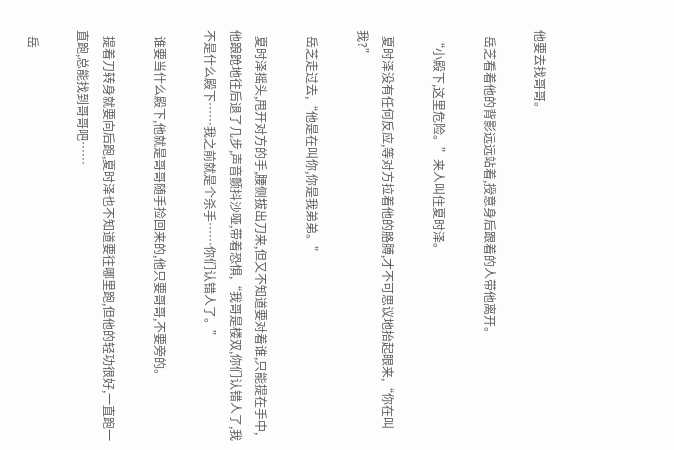他要去找哥哥。

  岳芝看着他的背影远远站着,授意身后跟着的人带他离开。

  “小殿下,这里危险。”来人叫住夏时泽。

  夏时泽没有任何反应,等对方拉着他的胳膊,才不可思议地抬起眼来,“你在叫我?”

  岳芝走过去,“他是在叫你,你是我弟弟。”

  夏时泽摇头,甩开对方的手,腰侧拔出刀来,但又不知道要对着谁,只能提在手中,他踉跄地往后退了几步,声音颤抖沙哑,带着恐惧,“我哥是楼双,你们认错人了,我不是什么殿下……我之前就是个杀手……你们认错人了。”

  谁要当什么殿下,他就是哥哥随手捡回来的,他只要哥哥,不要旁的。

  提着刀转身就要向后跑,夏时泽也不知道要往哪里跑,但他的轻功很好,一直跑一直跑,总能找到哥哥吧……

  岳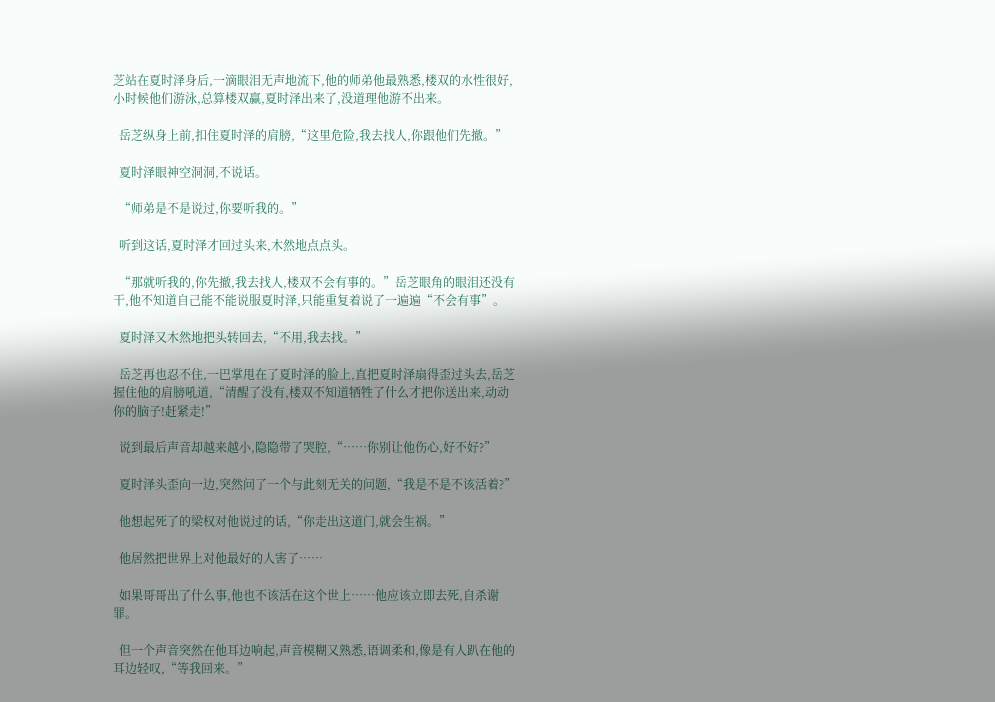芝站在夏时泽身后,一滴眼泪无声地流下,他的师弟他最熟悉,楼双的水性很好,小时候他们游泳,总算楼双赢,夏时泽出来了,没道理他游不出来。

  岳芝纵身上前,扣住夏时泽的肩膀,“这里危险,我去找人,你跟他们先撤。”

  夏时泽眼神空洞洞,不说话。

  “师弟是不是说过,你要听我的。”

  听到这话,夏时泽才回过头来,木然地点点头。

  “那就听我的,你先撤,我去找人,楼双不会有事的。”岳芝眼角的眼泪还没有干,他不知道自己能不能说服夏时泽,只能重复着说了一遍遍“不会有事”。

  夏时泽又木然地把头转回去,“不用,我去找。”

  岳芝再也忍不住,一巴掌甩在了夏时泽的脸上,直把夏时泽扇得歪过头去,岳芝握住他的肩膀吼道,“清醒了没有,楼双不知道牺牲了什么才把你送出来,动动你的脑子!赶紧走!”

  说到最后声音却越来越小,隐隐带了哭腔,“……你别让他伤心,好不好?”

  夏时泽头歪向一边,突然问了一个与此刻无关的问题,“我是不是不该活着?”

  他想起死了的梁权对他说过的话,“你走出这道门,就会生祸。”

  他居然把世界上对他最好的人害了……

  如果哥哥出了什么事,他也不该活在这个世上……他应该立即去死,自杀谢罪。

  但一个声音突然在他耳边响起,声音模糊又熟悉,语调柔和,像是有人趴在他的耳边轻叹,“等我回来。”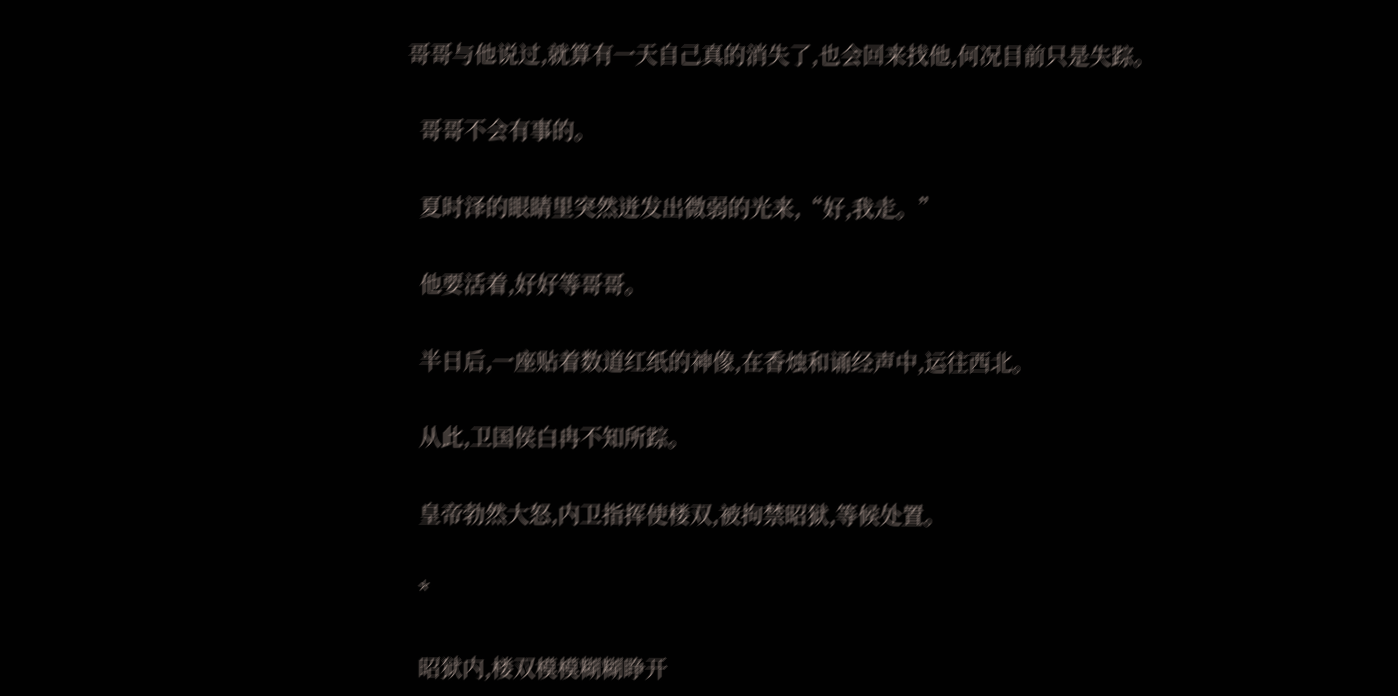哥哥与他说过,就算有一天自己真的消失了,也会回来找他,何况目前只是失踪。

  哥哥不会有事的。

  夏时泽的眼睛里突然迸发出微弱的光来,“好,我走。”

  他要活着,好好等哥哥。

  半日后,一座贴着数道红纸的神像,在香烛和诵经声中,运往西北。

  从此,卫国侯白冉不知所踪。

  皇帝勃然大怒,内卫指挥使楼双,被拘禁昭狱,等候处置。

  *

  昭狱内,楼双模模糊糊睁开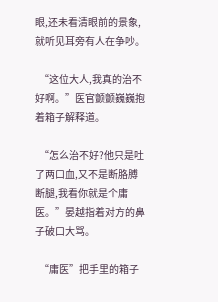眼,还未看清眼前的景象,就听见耳旁有人在争吵。

  “这位大人,我真的治不好啊。”医官颤颤巍巍抱着箱子解释道。

  “怎么治不好?他只是吐了两口血,又不是断胳膊断腿,我看你就是个庸医。”晏越指着对方的鼻子破口大骂。

  “庸医”把手里的箱子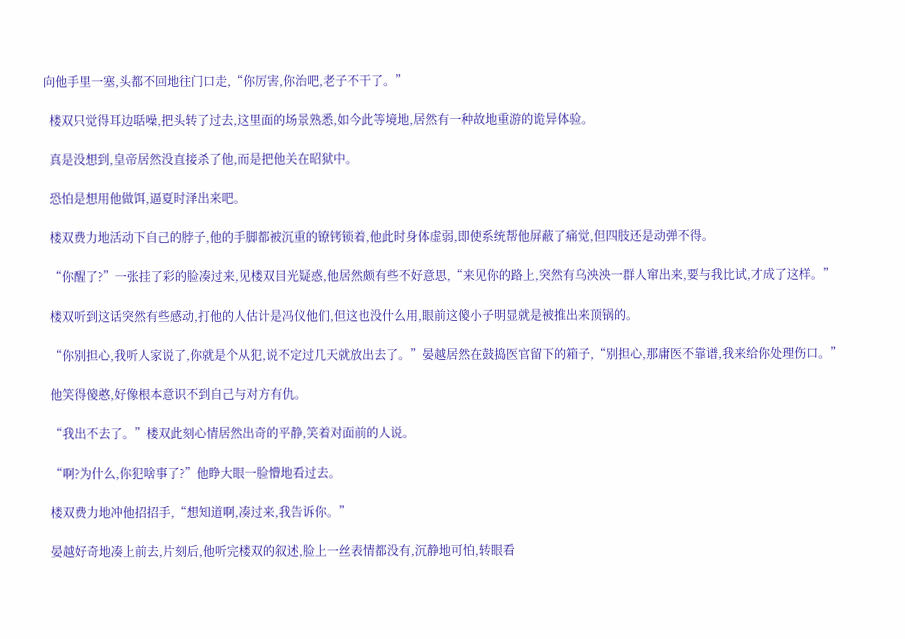向他手里一塞,头都不回地往门口走,“你厉害,你治吧,老子不干了。”

  楼双只觉得耳边聒噪,把头转了过去,这里面的场景熟悉,如今此等境地,居然有一种故地重游的诡异体验。

  真是没想到,皇帝居然没直接杀了他,而是把他关在昭狱中。

  恐怕是想用他做饵,逼夏时泽出来吧。

  楼双费力地活动下自己的脖子,他的手脚都被沉重的镣铐锁着,他此时身体虚弱,即使系统帮他屏蔽了痛觉,但四肢还是动弹不得。

  “你醒了?”一张挂了彩的脸凑过来,见楼双目光疑惑,他居然颇有些不好意思,“来见你的路上,突然有乌泱泱一群人窜出来,要与我比试,才成了这样。”

  楼双听到这话突然有些感动,打他的人估计是冯仪他们,但这也没什么用,眼前这傻小子明显就是被推出来顶锅的。

  “你别担心,我听人家说了,你就是个从犯,说不定过几天就放出去了。”晏越居然在鼓捣医官留下的箱子,“别担心,那庸医不靠谱,我来给你处理伤口。”

  他笑得傻憨,好像根本意识不到自己与对方有仇。

  “我出不去了。”楼双此刻心情居然出奇的平静,笑着对面前的人说。

  “啊?为什么,你犯啥事了?”他睁大眼一脸懵地看过去。

  楼双费力地冲他招招手,“想知道啊,凑过来,我告诉你。”

  晏越好奇地凑上前去,片刻后,他听完楼双的叙述,脸上一丝表情都没有,沉静地可怕,转眼看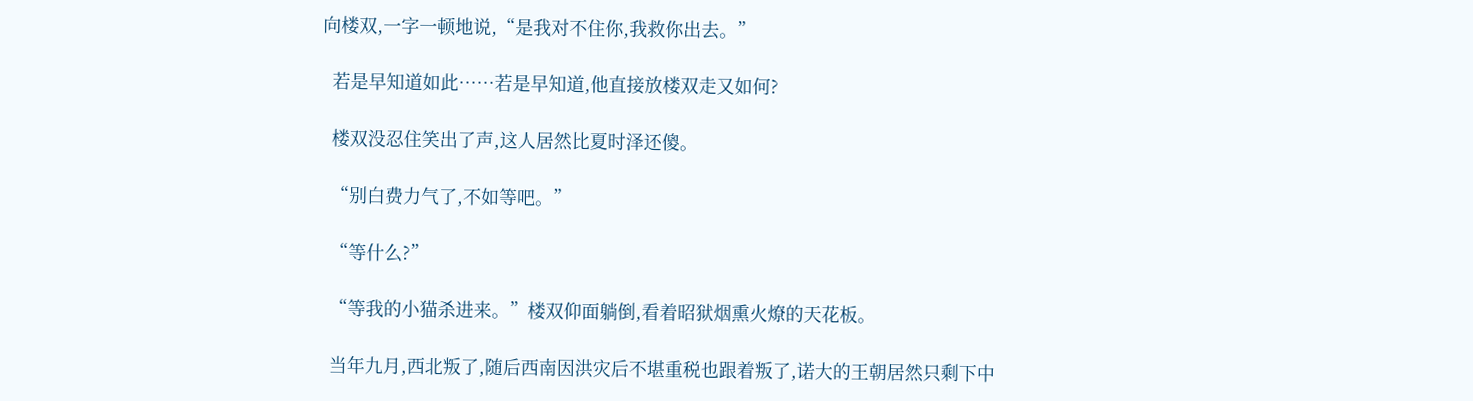向楼双,一字一顿地说,“是我对不住你,我救你出去。”

  若是早知道如此……若是早知道,他直接放楼双走又如何?

  楼双没忍住笑出了声,这人居然比夏时泽还傻。

  “别白费力气了,不如等吧。”

  “等什么?”

  “等我的小猫杀进来。”楼双仰面躺倒,看着昭狱烟熏火燎的天花板。

  当年九月,西北叛了,随后西南因洪灾后不堪重税也跟着叛了,诺大的王朝居然只剩下中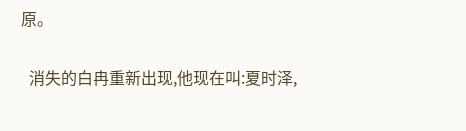原。

  消失的白冉重新出现,他现在叫:夏时泽,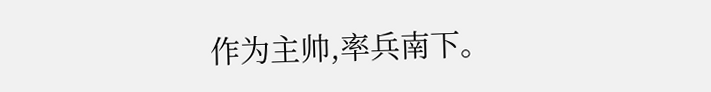作为主帅,率兵南下。